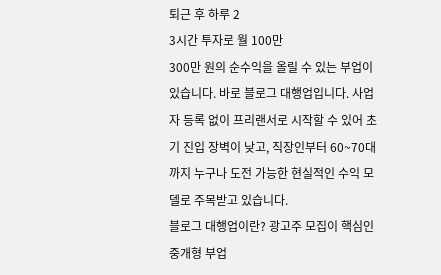퇴근 후 하루 2
3시간 투자로 월 100만
300만 원의 순수익을 올릴 수 있는 부업이 있습니다. 바로 블로그 대행업입니다. 사업자 등록 없이 프리랜서로 시작할 수 있어 초기 진입 장벽이 낮고, 직장인부터 60~70대까지 누구나 도전 가능한 현실적인 수익 모델로 주목받고 있습니다.
블로그 대행업이란? 광고주 모집이 핵심인 중개형 부업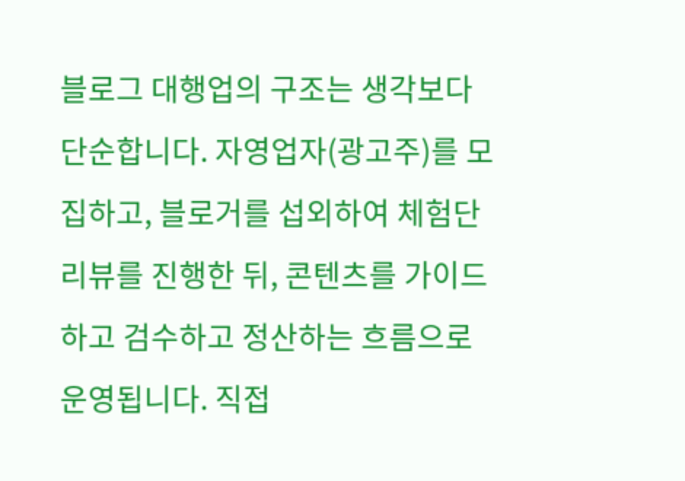블로그 대행업의 구조는 생각보다 단순합니다. 자영업자(광고주)를 모집하고, 블로거를 섭외하여 체험단 리뷰를 진행한 뒤, 콘텐츠를 가이드하고 검수하고 정산하는 흐름으로 운영됩니다. 직접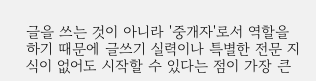글을 쓰는 것이 아니라 '중개자'로서 역할을 하기 때문에 글쓰기 실력이나 특별한 전문 지식이 없어도 시작할 수 있다는 점이 가장 큰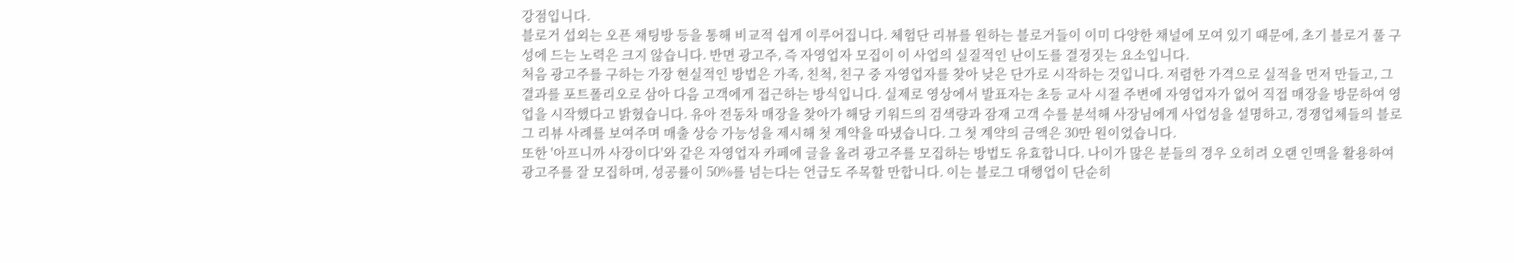강점입니다.
블로거 섭외는 오픈 채팅방 등을 통해 비교적 쉽게 이루어집니다. 체험단 리뷰를 원하는 블로거들이 이미 다양한 채널에 모여 있기 때문에, 초기 블로거 풀 구성에 드는 노력은 크지 않습니다. 반면 광고주, 즉 자영업자 모집이 이 사업의 실질적인 난이도를 결정짓는 요소입니다.
처음 광고주를 구하는 가장 현실적인 방법은 가족, 친척, 친구 중 자영업자를 찾아 낮은 단가로 시작하는 것입니다. 저렴한 가격으로 실적을 먼저 만들고, 그 결과를 포트폴리오로 삼아 다음 고객에게 접근하는 방식입니다. 실제로 영상에서 발표자는 초등 교사 시절 주변에 자영업자가 없어 직접 매장을 방문하여 영업을 시작했다고 밝혔습니다. 유아 전동차 매장을 찾아가 해당 키워드의 검색량과 잠재 고객 수를 분석해 사장님에게 사업성을 설명하고, 경쟁업체들의 블로그 리뷰 사례를 보여주며 매출 상승 가능성을 제시해 첫 계약을 따냈습니다. 그 첫 계약의 금액은 30만 원이었습니다.
또한 '아프니까 사장이다'와 같은 자영업자 카페에 글을 올려 광고주를 모집하는 방법도 유효합니다. 나이가 많은 분들의 경우 오히려 오랜 인맥을 활용하여 광고주를 잘 모집하며, 성공률이 50%를 넘는다는 언급도 주목할 만합니다. 이는 블로그 대행업이 단순히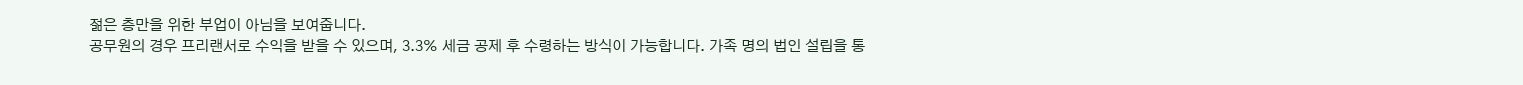젊은 층만을 위한 부업이 아님을 보여줍니다.
공무원의 경우 프리랜서로 수익을 받을 수 있으며, 3.3% 세금 공제 후 수령하는 방식이 가능합니다. 가족 명의 법인 설립을 통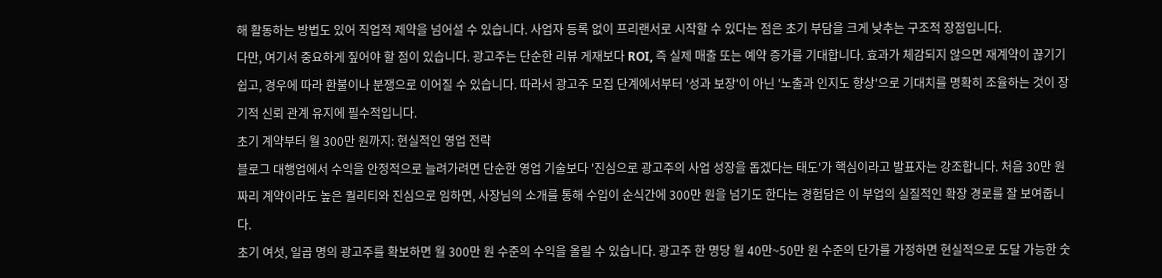해 활동하는 방법도 있어 직업적 제약을 넘어설 수 있습니다. 사업자 등록 없이 프리랜서로 시작할 수 있다는 점은 초기 부담을 크게 낮추는 구조적 장점입니다.
다만, 여기서 중요하게 짚어야 할 점이 있습니다. 광고주는 단순한 리뷰 게재보다 ROI, 즉 실제 매출 또는 예약 증가를 기대합니다. 효과가 체감되지 않으면 재계약이 끊기기 쉽고, 경우에 따라 환불이나 분쟁으로 이어질 수 있습니다. 따라서 광고주 모집 단계에서부터 '성과 보장'이 아닌 '노출과 인지도 향상'으로 기대치를 명확히 조율하는 것이 장기적 신뢰 관계 유지에 필수적입니다.
초기 계약부터 월 300만 원까지: 현실적인 영업 전략
블로그 대행업에서 수익을 안정적으로 늘려가려면 단순한 영업 기술보다 '진심으로 광고주의 사업 성장을 돕겠다는 태도'가 핵심이라고 발표자는 강조합니다. 처음 30만 원짜리 계약이라도 높은 퀄리티와 진심으로 임하면, 사장님의 소개를 통해 수입이 순식간에 300만 원을 넘기도 한다는 경험담은 이 부업의 실질적인 확장 경로를 잘 보여줍니다.
초기 여섯, 일곱 명의 광고주를 확보하면 월 300만 원 수준의 수익을 올릴 수 있습니다. 광고주 한 명당 월 40만~50만 원 수준의 단가를 가정하면 현실적으로 도달 가능한 숫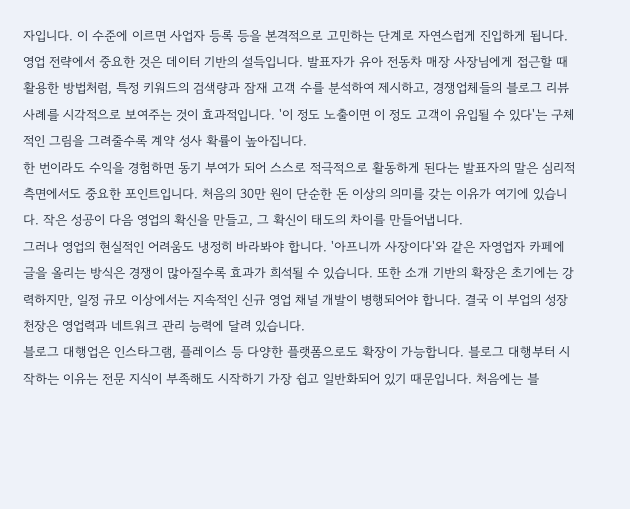자입니다. 이 수준에 이르면 사업자 등록 등을 본격적으로 고민하는 단계로 자연스럽게 진입하게 됩니다.
영업 전략에서 중요한 것은 데이터 기반의 설득입니다. 발표자가 유아 전동차 매장 사장님에게 접근할 때 활용한 방법처럼, 특정 키워드의 검색량과 잠재 고객 수를 분석하여 제시하고, 경쟁업체들의 블로그 리뷰 사례를 시각적으로 보여주는 것이 효과적입니다. '이 정도 노출이면 이 정도 고객이 유입될 수 있다'는 구체적인 그림을 그려줄수록 계약 성사 확률이 높아집니다.
한 번이라도 수익을 경험하면 동기 부여가 되어 스스로 적극적으로 활동하게 된다는 발표자의 말은 심리적 측면에서도 중요한 포인트입니다. 처음의 30만 원이 단순한 돈 이상의 의미를 갖는 이유가 여기에 있습니다. 작은 성공이 다음 영업의 확신을 만들고, 그 확신이 태도의 차이를 만들어냅니다.
그러나 영업의 현실적인 어려움도 냉정히 바라봐야 합니다. '아프니까 사장이다'와 같은 자영업자 카페에 글을 올리는 방식은 경쟁이 많아질수록 효과가 희석될 수 있습니다. 또한 소개 기반의 확장은 초기에는 강력하지만, 일정 규모 이상에서는 지속적인 신규 영업 채널 개발이 병행되어야 합니다. 결국 이 부업의 성장 천장은 영업력과 네트워크 관리 능력에 달려 있습니다.
블로그 대행업은 인스타그램, 플레이스 등 다양한 플랫폼으로도 확장이 가능합니다. 블로그 대행부터 시작하는 이유는 전문 지식이 부족해도 시작하기 가장 쉽고 일반화되어 있기 때문입니다. 처음에는 블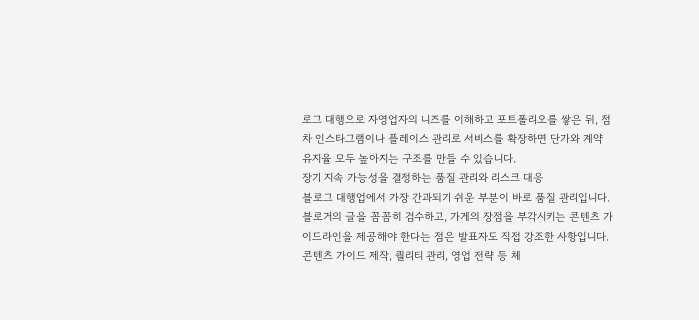로그 대행으로 자영업자의 니즈를 이해하고 포트폴리오를 쌓은 뒤, 점차 인스타그램이나 플레이스 관리로 서비스를 확장하면 단가와 계약 유지율 모두 높아지는 구조를 만들 수 있습니다.
장기 지속 가능성을 결정하는 품질 관리와 리스크 대응
블로그 대행업에서 가장 간과되기 쉬운 부분이 바로 품질 관리입니다. 블로거의 글을 꼼꼼히 검수하고, 가게의 장점을 부각시키는 콘텐츠 가이드라인을 제공해야 한다는 점은 발표자도 직접 강조한 사항입니다. 콘텐츠 가이드 제작, 퀄리티 관리, 영업 전략 등 체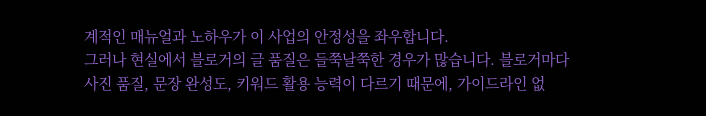계적인 매뉴얼과 노하우가 이 사업의 안정성을 좌우합니다.
그러나 현실에서 블로거의 글 품질은 들쭉날쭉한 경우가 많습니다. 블로거마다 사진 품질, 문장 완성도, 키워드 활용 능력이 다르기 때문에, 가이드라인 없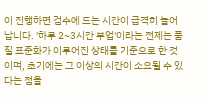이 진행하면 검수에 드는 시간이 급격히 늘어납니다. '하루 2~3시간 부업'이라는 전제는 품질 표준화가 이루어진 상태를 기준으로 한 것이며, 초기에는 그 이상의 시간이 소요될 수 있다는 점을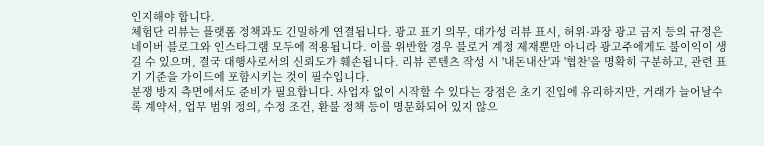인지해야 합니다.
체험단 리뷰는 플랫폼 정책과도 긴밀하게 연결됩니다. 광고 표기 의무, 대가성 리뷰 표시, 허위·과장 광고 금지 등의 규정은 네이버 블로그와 인스타그램 모두에 적용됩니다. 이를 위반할 경우 블로거 계정 제재뿐만 아니라 광고주에게도 불이익이 생길 수 있으며, 결국 대행사로서의 신뢰도가 훼손됩니다. 리뷰 콘텐츠 작성 시 '내돈내산'과 '협찬'을 명확히 구분하고, 관련 표기 기준을 가이드에 포함시키는 것이 필수입니다.
분쟁 방지 측면에서도 준비가 필요합니다. 사업자 없이 시작할 수 있다는 장점은 초기 진입에 유리하지만, 거래가 늘어날수록 계약서, 업무 범위 정의, 수정 조건, 환불 정책 등이 명문화되어 있지 않으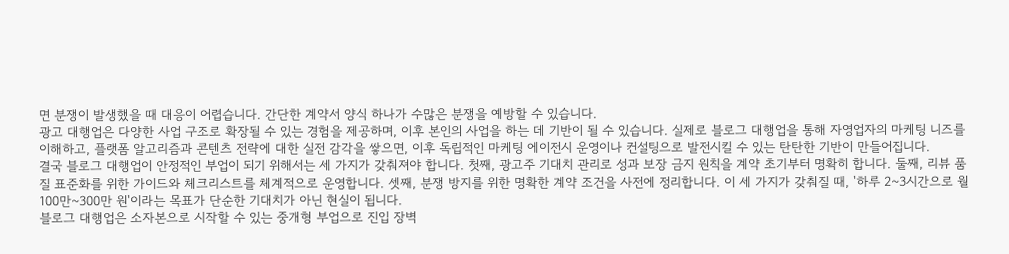면 분쟁이 발생했을 때 대응이 어렵습니다. 간단한 계약서 양식 하나가 수많은 분쟁을 예방할 수 있습니다.
광고 대행업은 다양한 사업 구조로 확장될 수 있는 경험을 제공하며, 이후 본인의 사업을 하는 데 기반이 될 수 있습니다. 실제로 블로그 대행업을 통해 자영업자의 마케팅 니즈를 이해하고, 플랫폼 알고리즘과 콘텐츠 전략에 대한 실전 감각을 쌓으면, 이후 독립적인 마케팅 에이전시 운영이나 컨설팅으로 발전시킬 수 있는 탄탄한 기반이 만들어집니다.
결국 블로그 대행업이 안정적인 부업이 되기 위해서는 세 가지가 갖춰져야 합니다. 첫째, 광고주 기대치 관리로 성과 보장 금지 원칙을 계약 초기부터 명확히 합니다. 둘째, 리뷰 품질 표준화를 위한 가이드와 체크리스트를 체계적으로 운영합니다. 셋째, 분쟁 방지를 위한 명확한 계약 조건을 사전에 정리합니다. 이 세 가지가 갖춰질 때, '하루 2~3시간으로 월 100만~300만 원'이라는 목표가 단순한 기대치가 아닌 현실이 됩니다.
블로그 대행업은 소자본으로 시작할 수 있는 중개형 부업으로 진입 장벽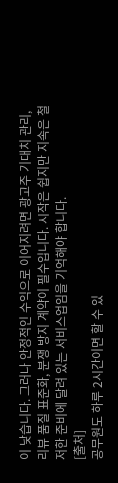이 낮습니다. 그러나 안정적인 수익으로 이어지려면 광고주 기대치 관리, 리뷰 품질 표준화, 분쟁 방지 계약이 필수입니다. 시작은 쉽지만 지속은 철저한 준비에 달려 있는 서비스업임을 기억해야 합니다.
[출처]
공무원도 하루 2시간이면 할 수 있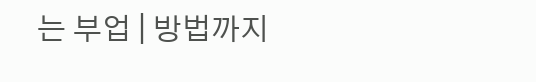는 부업 | 방법까지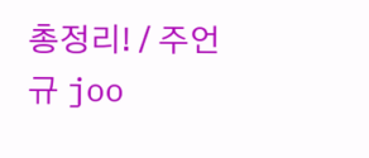총정리! / 주언규 joo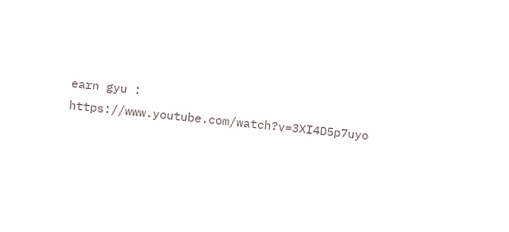earn gyu : https://www.youtube.com/watch?v=3XI4D5p7uyo